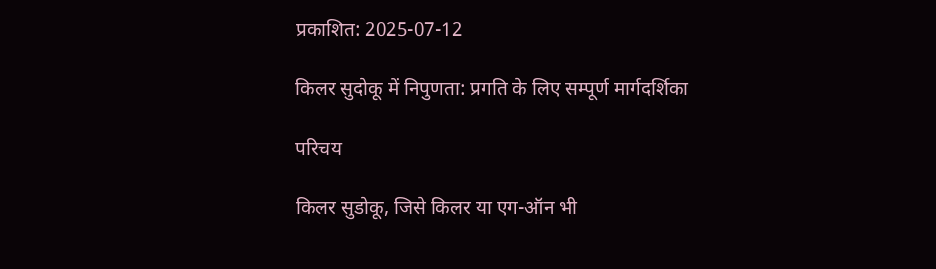प्रकाशित: 2025-07-12

किलर सुदोकू में निपुणता: प्रगति के लिए सम्पूर्ण मार्गदर्शिका

परिचय

किलर सुडोकू, जिसे किलर या एग-ऑन भी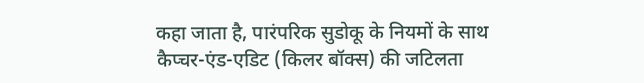कहा जाता है, पारंपरिक सुडोकू के नियमों के साथ कैप्चर-एंड-एडिट (किलर बॉक्स) की जटिलता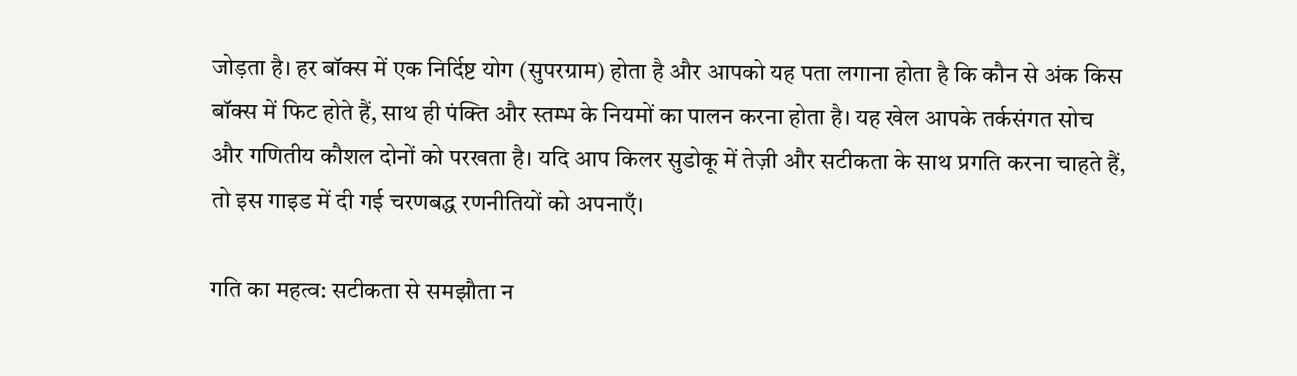जोड़ता है। हर बॉक्स में एक निर्दिष्ट योग (सुपरग्राम) होता है और आपको यह पता लगाना होता है कि कौन से अंक किस बॉक्स में फिट होते हैं, साथ ही पंक्ति और स्तम्भ के नियमों का पालन करना होता है। यह खेल आपके तर्कसंगत सोच और गणितीय कौशल दोनों को परखता है। यदि आप किलर सुडोकू में तेज़ी और सटीकता के साथ प्रगति करना चाहते हैं, तो इस गाइड में दी गई चरणबद्ध रणनीतियों को अपनाएँ।

गति का महत्व: सटीकता से समझौता न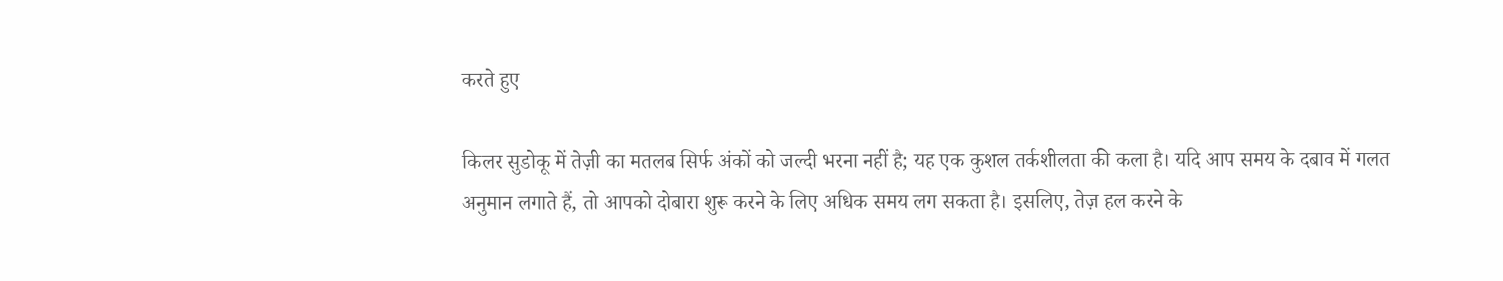करते हुए

किलर सुडोकू में तेज़ी का मतलब सिर्फ अंकों को जल्दी भरना नहीं है; यह एक कुशल तर्कशीलता की कला है। यदि आप समय के दबाव में गलत अनुमान लगाते हैं, तो आपको दोबारा शुरू करने के लिए अधिक समय लग सकता है। इसलिए, तेज़ हल करने के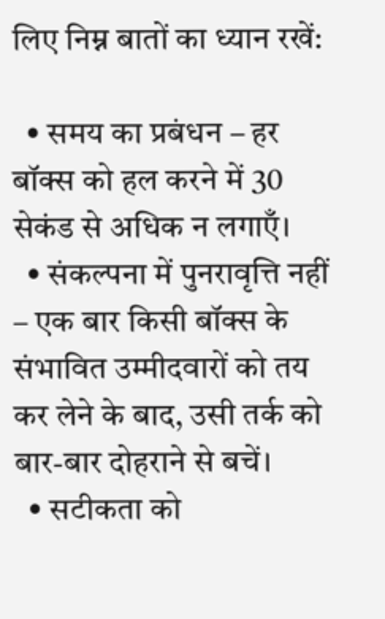लिए निम्न बातों का ध्यान रखें:

  • समय का प्रबंधन – हर बॉक्स को हल करने में 30 सेकंड से अधिक न लगाएँ।
  • संकल्पना में पुनरावृत्ति नहीं – एक बार किसी बॉक्स के संभावित उम्मीदवारों को तय कर लेने के बाद, उसी तर्क को बार-बार दोहराने से बचें।
  • सटीकता को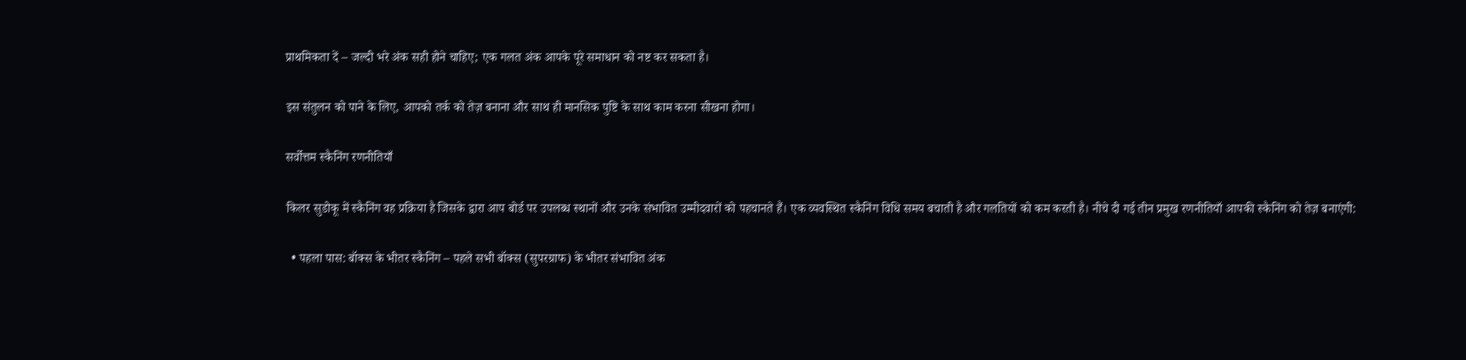प्राथमिकता दें – जल्दी भरे अंक सही होने चाहिए; एक गलत अंक आपके पूरे समाधान को नष्ट कर सकता है।

इस संतुलन को पाने के लिए, आपको तर्क को तेज़ बनाना और साथ ही मानसिक पुष्टि के साथ काम करना सीखना होगा।

सर्वोत्तम स्कैनिंग रणनीतियाँ

किलर सुडोकू में स्कैनिंग वह प्रक्रिया है जिसके द्वारा आप बोर्ड पर उपलब्ध स्थानों और उनके संभावित उम्मीदवारों को पहचानते हैं। एक व्यवस्थित स्कैनिंग विधि समय बचाती है और गलतियों को कम करती है। नीचे दी गई तीन प्रमुख रणनीतियाँ आपकी स्कैनिंग को तेज़ बनाएंगी:

  • पहला पास: बॉक्स के भीतर स्कैनिंग – पहले सभी बॉक्स (सुपरग्राफ) के भीतर संभावित अंक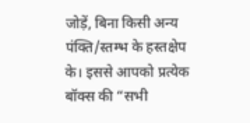जोड़ें, बिना किसी अन्य पंक्ति/स्तम्भ के हस्तक्षेप के। इससे आपको प्रत्येक बॉक्स की “सभी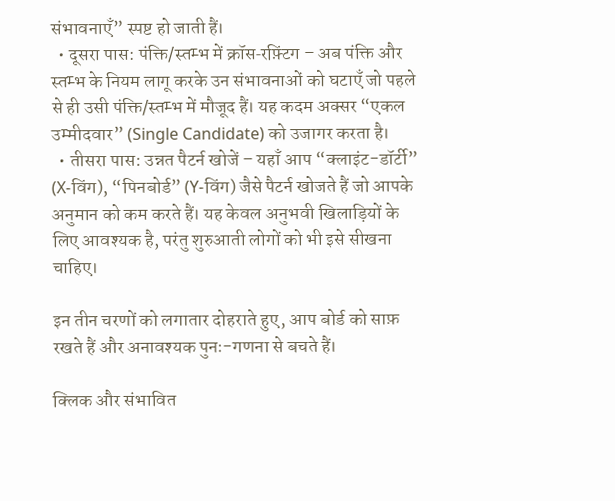संभावनाएँ” स्पष्ट हो जाती हैं।
  • दूसरा पास: पंक्ति/स्तम्भ में क्रॉस‑रफ़्टिंग – अब पंक्ति और स्तम्भ के नियम लागू करके उन संभावनाओं को घटाएँ जो पहले से ही उसी पंक्ति/स्तम्भ में मौजूद हैं। यह कदम अक्सर “एकल उम्मीदवार” (Single Candidate) को उजागर करता है।
  • तीसरा पास: उन्नत पैटर्न खोजें – यहाँ आप “क्लाइंट-डॉर्टी” (X‑विंग), “पिनबोर्ड” (Y‑विंग) जैसे पैटर्न खोजते हैं जो आपके अनुमान को कम करते हैं। यह केवल अनुभवी खिलाड़ियों के लिए आवश्यक है, परंतु शुरुआती लोगों को भी इसे सीखना चाहिए।

इन तीन चरणों को लगातार दोहराते हुए, आप बोर्ड को साफ़ रखते हैं और अनावश्यक पुनः-गणना से बचते हैं।

क्लिक और संभावित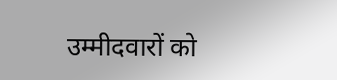उम्मीदवारों को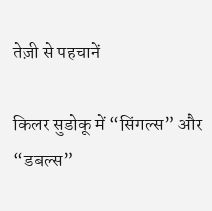तेज़ी से पहचानें

किलर सुडोकू में “सिंगल्स” और “डबल्स”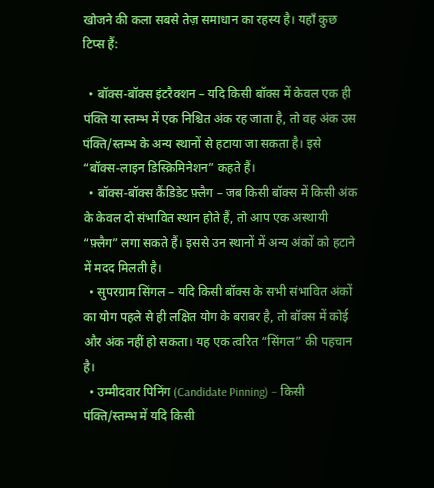खोजने की कला सबसे तेज़ समाधान का रहस्य है। यहाँ कुछ टिप्स हैं:

  • बॉक्स‑बॉक्स इंटरैक्शन – यदि किसी बॉक्स में केवल एक ही पंक्ति या स्तम्भ में एक निश्चित अंक रह जाता है, तो वह अंक उस पंक्ति/स्तम्भ के अन्य स्थानों से हटाया जा सकता है। इसे “बॉक्स-लाइन डिस्क्रिमिनेशन” कहते हैं।
  • बॉक्स‑बॉक्स कैंडिडेट फ़्लैग – जब किसी बॉक्स में किसी अंक के केवल दो संभावित स्थान होते हैं, तो आप एक अस्थायी “फ़्लैग” लगा सकते हैं। इससे उन स्थानों में अन्य अंकों को हटाने में मदद मिलती है।
  • सुपरग्राम सिंगल – यदि किसी बॉक्स के सभी संभावित अंकों का योग पहले से ही लक्षित योग के बराबर है, तो बॉक्स में कोई और अंक नहीं हो सकता। यह एक त्वरित “सिंगल” की पहचान है।
  • उम्मीदवार पिनिंग (Candidate Pinning) – किसी पंक्ति/स्तम्भ में यदि किसी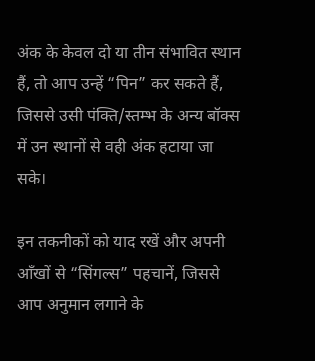अंक के केवल दो या तीन संभावित स्थान हैं, तो आप उन्हें “पिन” कर सकते हैं, जिससे उसी पंक्ति/स्तम्भ के अन्य बॉक्स में उन स्थानों से वही अंक हटाया जा सके।

इन तकनीकों को याद रखें और अपनी आँखों से “सिंगल्स” पहचानें, जिससे आप अनुमान लगाने के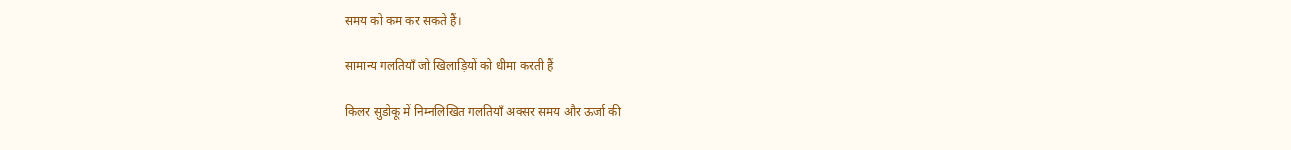समय को कम कर सकते हैं।

सामान्य गलतियाँ जो खिलाड़ियों को धीमा करती हैं

किलर सुडोकू में निम्नलिखित गलतियाँ अक्सर समय और ऊर्जा की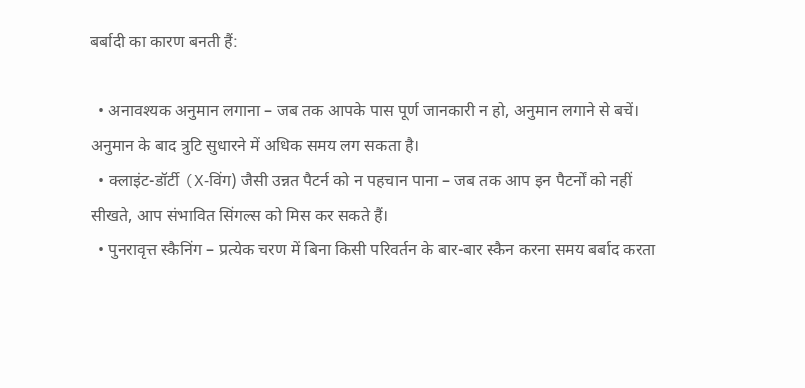बर्बादी का कारण बनती हैं:

  • अनावश्यक अनुमान लगाना – जब तक आपके पास पूर्ण जानकारी न हो, अनुमान लगाने से बचें। अनुमान के बाद त्रुटि सुधारने में अधिक समय लग सकता है।
  • क्लाइंट-डॉर्टी (X‑विंग) जैसी उन्नत पैटर्न को न पहचान पाना – जब तक आप इन पैटर्नों को नहीं सीखते, आप संभावित सिंगल्स को मिस कर सकते हैं।
  • पुनरावृत्त स्कैनिंग – प्रत्येक चरण में बिना किसी परिवर्तन के बार-बार स्कैन करना समय बर्बाद करता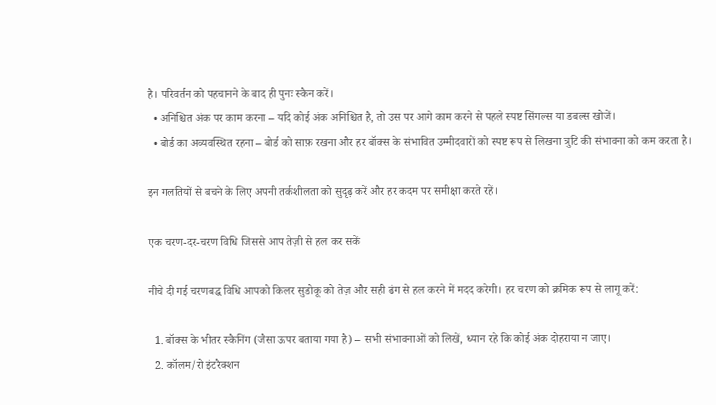है। परिवर्तन को पहचानने के बाद ही पुनः स्कैन करें।
  • अनिश्चित अंक पर काम करना – यदि कोई अंक अनिश्चित है, तो उस पर आगे काम करने से पहले स्पष्ट सिंगल्स या डबल्स खोजें।
  • बोर्ड का अव्यवस्थित रहना – बोर्ड को साफ़ रखना और हर बॉक्स के संभावित उम्मीदवारों को स्पष्ट रूप से लिखना त्रुटि की संभावना को कम करता है।

इन गलतियों से बचने के लिए अपनी तर्कशीलता को सुदृढ़ करें और हर कदम पर समीक्षा करते रहें।

एक चरण-दर-चरण विधि जिससे आप तेज़ी से हल कर सकें

नीचे दी गई चरणबद्ध विधि आपको किलर सुडोकू को तेज़ और सही ढंग से हल करने में मदद करेगी। हर चरण को क्रमिक रूप से लागू करें:

  1. बॉक्स के भीतर स्कैनिंग (जैसा ऊपर बताया गया है) – सभी संभावनाओं को लिखें, ध्यान रहे कि कोई अंक दोहराया न जाए।
  2. कॉलम/रो इंटरैक्शन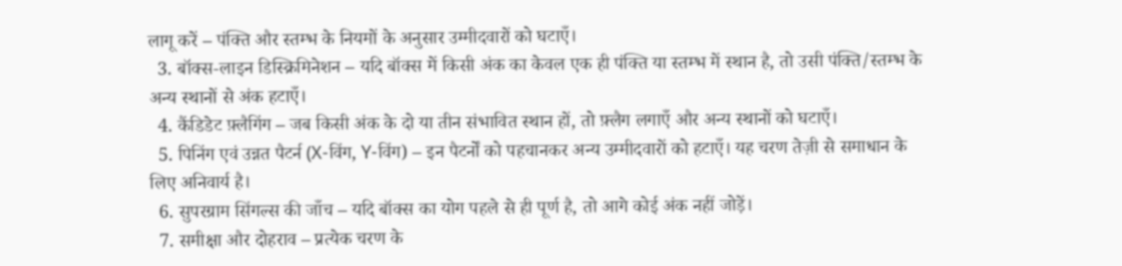लागू करें – पंक्ति और स्तम्भ के नियमों के अनुसार उम्मीदवारों को घटाएँ।
  3. बॉक्स‑लाइन डिस्क्रिमिनेशन – यदि बॉक्स में किसी अंक का केवल एक ही पंक्ति या स्तम्भ में स्थान है, तो उसी पंक्ति/स्तम्भ के अन्य स्थानों से अंक हटाएँ।
  4. कैंडिडेट फ़्लैगिंग – जब किसी अंक के दो या तीन संभावित स्थान हों, तो फ़्लैग लगाएँ और अन्य स्थानों को घटाएँ।
  5. पिनिंग एवं उन्नत पैटर्न (X‑विंग, Y‑विंग) – इन पैटर्नों को पहचानकर अन्य उम्मीदवारों को हटाएँ। यह चरण तेज़ी से समाधान के लिए अनिवार्य है।
  6. सुपरग्राम सिंगल्स की जाँच – यदि बॉक्स का योग पहले से ही पूर्ण है, तो आगे कोई अंक नहीं जोड़ें।
  7. समीक्षा और दोहराव – प्रत्येक चरण के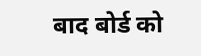बाद बोर्ड को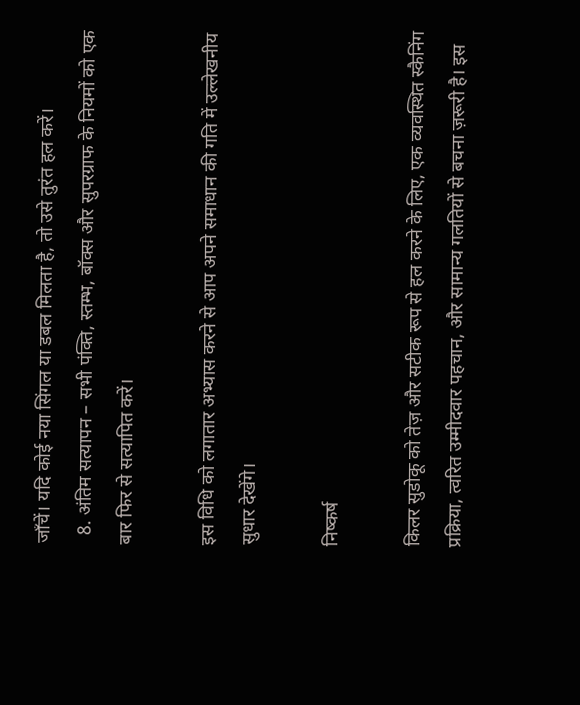जाँचें। यदि कोई नया सिंगल या डबल मिलता है, तो उसे तुरंत हल करें।
  8. अंतिम सत्यापन – सभी पंक्ति, स्तम्भ, बॉक्स और सुपरग्राफ के नियमों को एक बार फिर से सत्यापित करें।

इस विधि को लगातार अभ्यास करने से आप अपने समाधान की गति में उल्लेखनीय सुधार देखेंगे।

निष्कर्ष

किलर सुडोकू को तेज़ और सटीक रूप से हल करने के लिए, एक व्यवस्थित स्कैनिंग प्रक्रिया, त्वरित उम्मीदवार पहचान, और सामान्य गलतियों से बचना ज़रूरी है। इस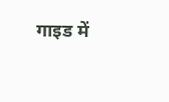गाइड में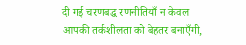दी गई चरणबद्ध रणनीतियाँ न केवल आपकी तर्कशीलता को बेहतर बनाएँगी,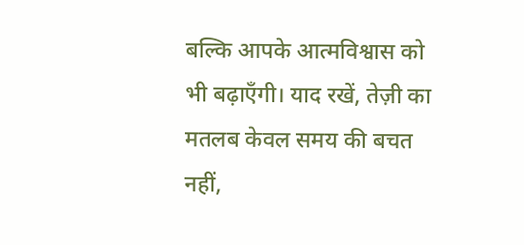बल्कि आपके आत्मविश्वास को भी बढ़ाएँगी। याद रखें, तेज़ी का मतलब केवल समय की बचत नहीं,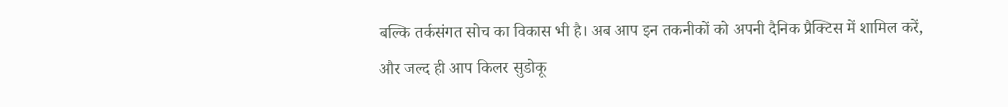बल्कि तर्कसंगत सोच का विकास भी है। अब आप इन तकनीकों को अपनी दैनिक प्रैक्टिस में शामिल करें, और जल्द ही आप किलर सुडोकू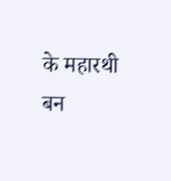के महारथी बन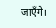जाएँगे।